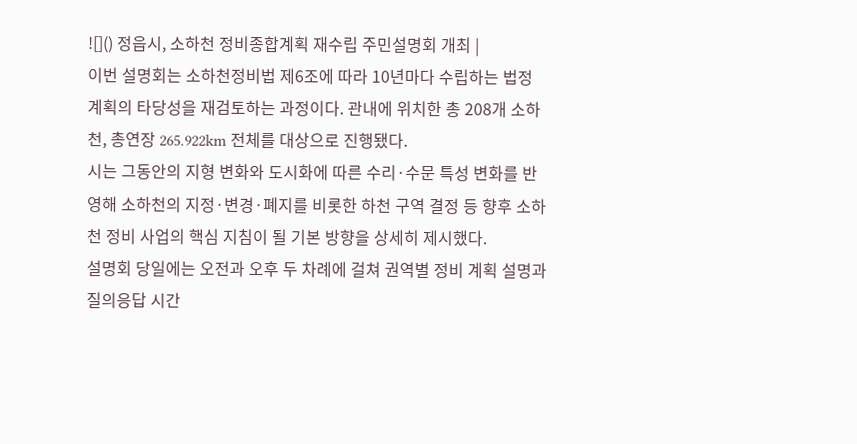![]() 정읍시, 소하천 정비종합계획 재수립 주민설명회 개최 |
이번 설명회는 소하천정비법 제6조에 따라 10년마다 수립하는 법정 계획의 타당성을 재검토하는 과정이다. 관내에 위치한 총 208개 소하천, 총연장 265.922km 전체를 대상으로 진행됐다.
시는 그동안의 지형 변화와 도시화에 따른 수리·수문 특성 변화를 반영해 소하천의 지정·변경·폐지를 비롯한 하천 구역 결정 등 향후 소하천 정비 사업의 핵심 지침이 될 기본 방향을 상세히 제시했다.
설명회 당일에는 오전과 오후 두 차례에 걸쳐 권역별 정비 계획 설명과 질의응답 시간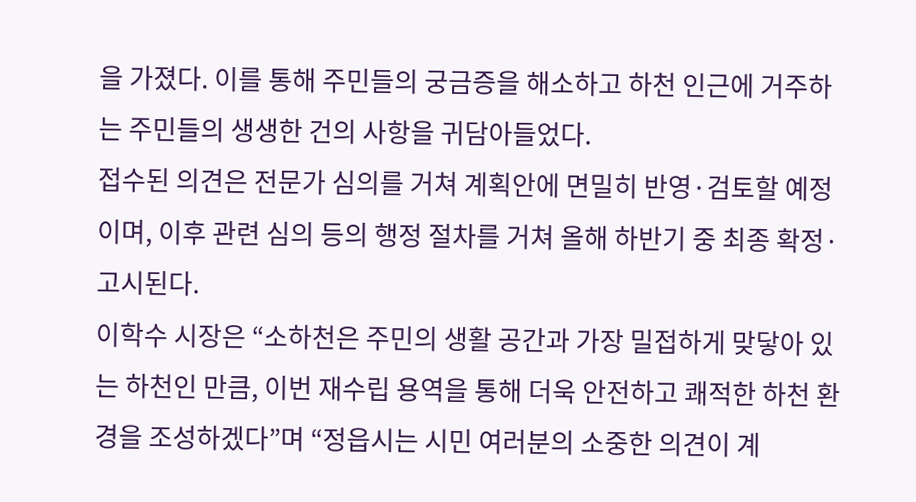을 가졌다. 이를 통해 주민들의 궁금증을 해소하고 하천 인근에 거주하는 주민들의 생생한 건의 사항을 귀담아들었다.
접수된 의견은 전문가 심의를 거쳐 계획안에 면밀히 반영·검토할 예정이며, 이후 관련 심의 등의 행정 절차를 거쳐 올해 하반기 중 최종 확정·고시된다.
이학수 시장은 “소하천은 주민의 생활 공간과 가장 밀접하게 맞닿아 있는 하천인 만큼, 이번 재수립 용역을 통해 더욱 안전하고 쾌적한 하천 환경을 조성하겠다”며 “정읍시는 시민 여러분의 소중한 의견이 계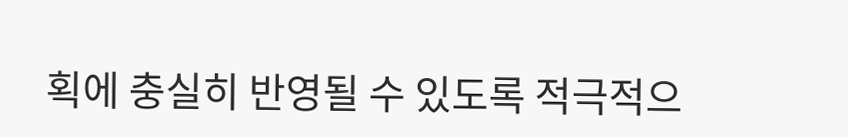획에 충실히 반영될 수 있도록 적극적으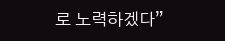로 노력하겠다”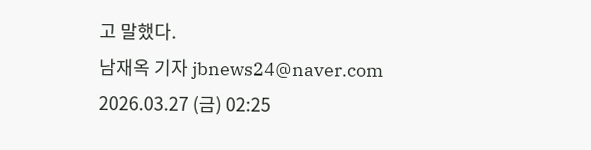고 말했다.
남재옥 기자 jbnews24@naver.com
2026.03.27 (금) 02:25